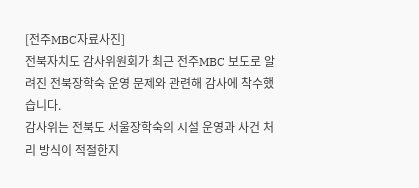[전주MBC자료사진]
전북자치도 감사위원회가 최근 전주MBC 보도로 알려진 전북장학숙 운영 문제와 관련해 감사에 착수했습니다.
감사위는 전북도 서울장학숙의 시설 운영과 사건 처리 방식이 적절한지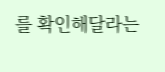를 확인해달라는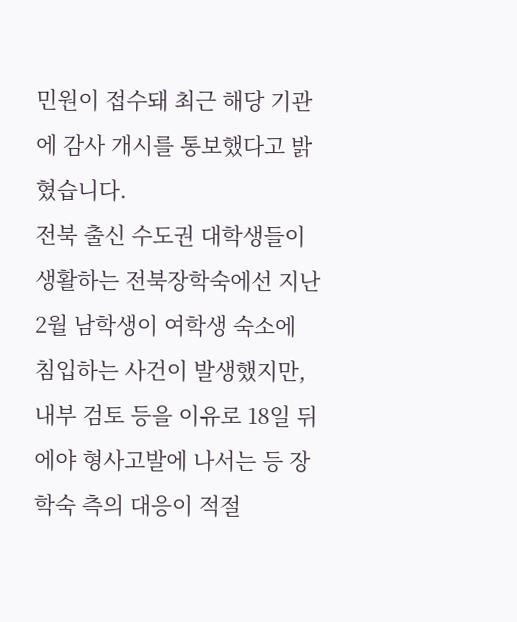민원이 접수돼 최근 해당 기관에 감사 개시를 통보했다고 밝혔습니다.
전북 출신 수도권 대학생들이 생활하는 전북장학숙에선 지난 2월 남학생이 여학생 숙소에 침입하는 사건이 발생했지만, 내부 검토 등을 이유로 18일 뒤에야 형사고발에 나서는 등 장학숙 측의 대응이 적절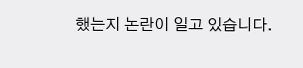했는지 논란이 일고 있습니다.